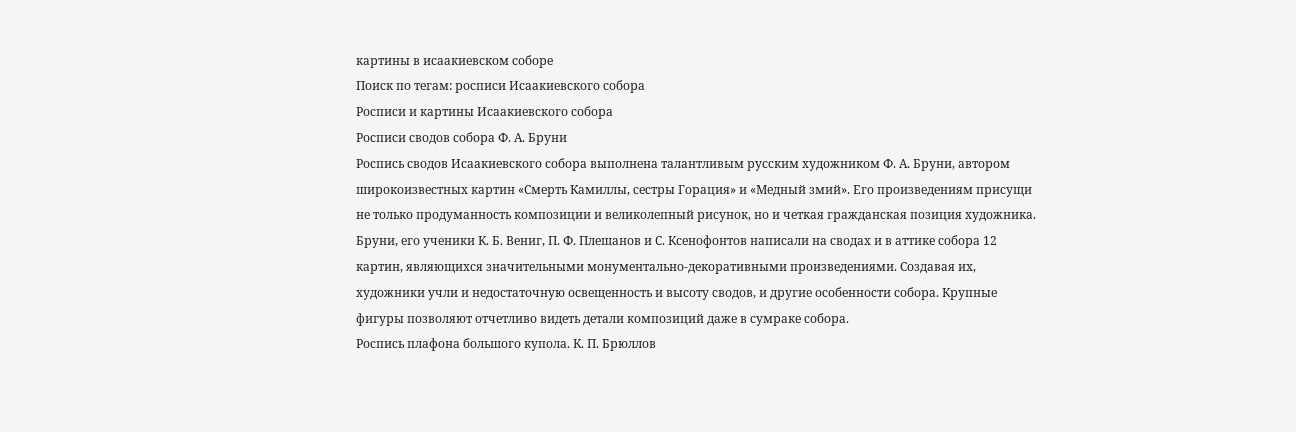картины в исаакиевском соборе
Поиск по тегам: росписи Исаакиевского собора
Росписи и картины Исаакиевского собора
Росписи сводов собора Ф. А. Бруни
Роспись сводов Исаакиевского собора выполнена талантливым русским художником Ф. А. Бруни, автором широкоизвестных картин «Смерть Камиллы, сестры Горация» и «Медный змий». Его произведениям присущи не только продуманность композиции и великолепный рисунок, но и четкая гражданская позиция художника.
Бруни, его ученики К. Б. Вениг, П. Ф. Плешанов и С. Ксенофонтов написали на сводах и в аттике собора 12 картин, являющихся значительными монументально-декоративными произведениями. Создавая их, художники учли и недостаточную освещенность и высоту сводов, и другие особенности собора. Крупные фигуры позволяют отчетливо видеть детали композиций даже в сумраке собора.
Роспись плафона большого купола. К. П. Брюллов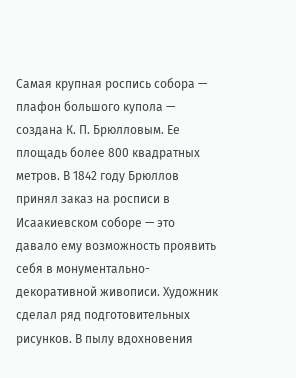Самая крупная роспись собора — плафон большого купола — создана К. П. Брюлловым. Ее площадь более 800 квадратных метров. В 1842 году Брюллов принял заказ на росписи в Исаакиевском соборе — это давало ему возможность проявить себя в монументально-декоративной живописи. Художник сделал ряд подготовительных рисунков. В пылу вдохновения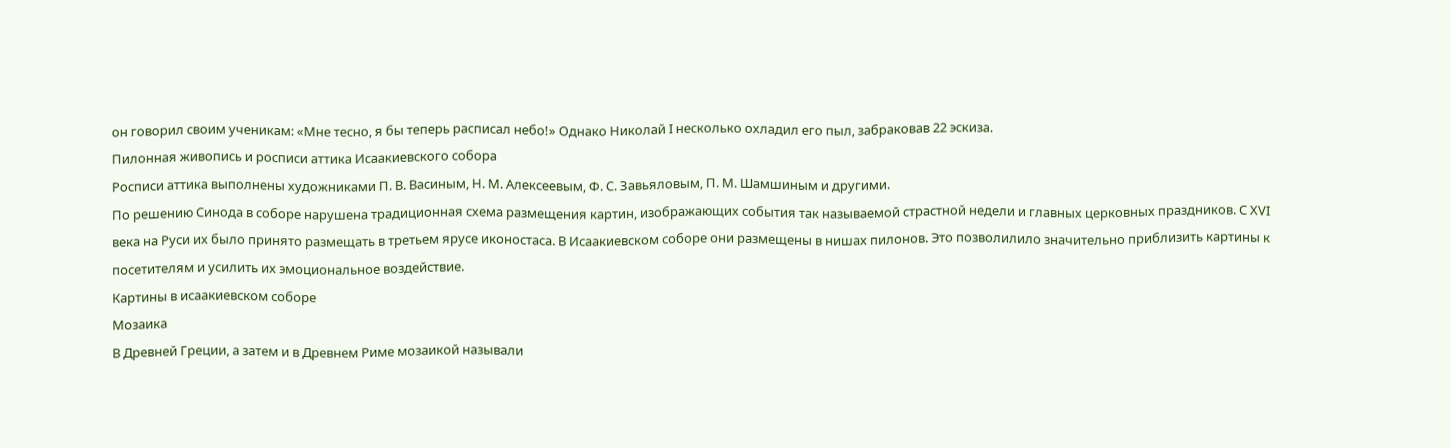он говорил своим ученикам: «Мне тесно, я бы теперь расписал небо!» Однако Николай I несколько охладил его пыл, забраковав 22 эскиза.
Пилонная живопись и росписи аттика Исаакиевского собора
Росписи аттика выполнены художниками П. В. Васиным, Н. М. Алексеевым, Ф. С. Завьяловым, П. М. Шамшиным и другими.
По решению Синода в соборе нарушена традиционная схема размещения картин, изображающих события так называемой страстной недели и главных церковных праздников. С XVI века на Руси их было принято размещать в третьем ярусе иконостаса. В Исаакиевском соборе они размещены в нишах пилонов. Это позволилило значительно приблизить картины к посетителям и yсилить их эмоциональное воздействие.
Картины в исаакиевском соборе
Мозаика
В Древней Греции, а затем и в Древнем Риме мозаикой называли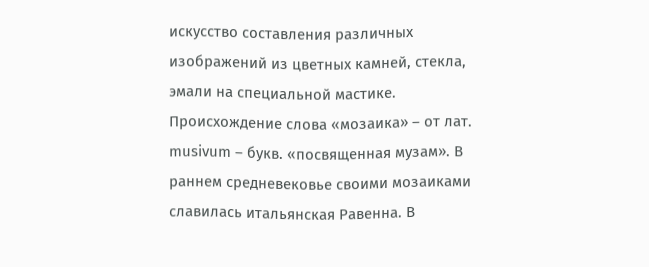искусство составления различных изображений из цветных камней, стекла, эмали на специальной мастике. Происхождение слова «мозаика» – от лат. musivum – букв. «посвященная музам». В раннем средневековье своими мозаиками славилась итальянская Равенна. В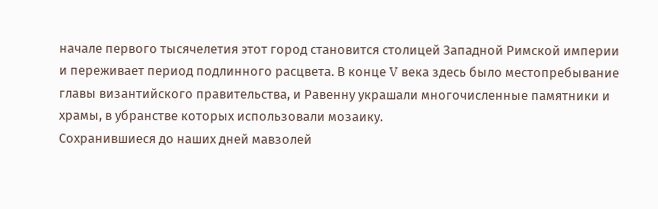начале первого тысячелетия этот город становится столицей Западной Римской империи и переживает период подлинного расцвета. В конце V века здесь было местопребывание главы византийского правительства, и Равенну украшали многочисленные памятники и храмы, в убранстве которых использовали мозаику.
Сохранившиеся до наших дней мавзолей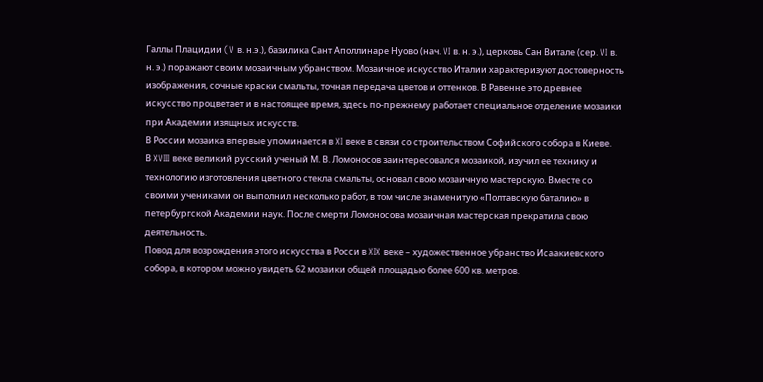Галлы Плацидии (V в. н.э.), базилика Сант Аполлинаре Нуово (нач. VI в. н. э.), церковь Сан Витале (сер. VI в. н. э.) поражают своим мозаичным убранством. Мозаичное искусство Италии характеризуют достоверность изображения, сочные краски смальты, точная передача цветов и оттенков. В Равенне это древнее искусство процветает и в настоящее время, здесь по-прежнему работает специальное отделение мозаики при Академии изящных искусств.
В России мозаика впервые упоминается в XI веке в связи со строительством Софийского собора в Киеве.
В XVIII веке великий русский ученый М. В. Ломоносов заинтересовался мозаикой, изучил ее технику и технологию изготовления цветного стекла смальты, основал свою мозаичную мастерскую. Вместе со своими учениками он выполнил несколько работ, в том числе знаменитую «Полтавскую баталию» в петербургской Академии наук. После смерти Ломоносова мозаичная мастерская прекратила свою деятельность.
Повод для возрождения этого искусства в Росси в XIX веке – художественное убранство Исаакиевского собора, в котором можно увидеть 62 мозаики общей площадью более 600 кв. метров.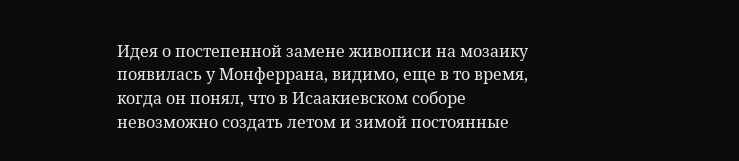Идея о постепенной замене живописи на мозаику появилась у Монферрана, видимо, еще в то время, когда он понял, что в Исаакиевском соборе невозможно создать летом и зимой постоянные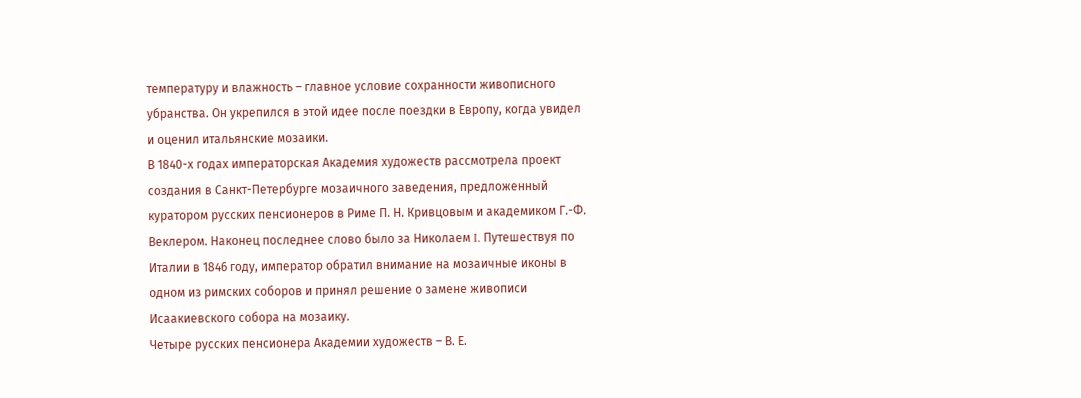температуру и влажность – главное условие сохранности живописного убранства. Он укрепился в этой идее после поездки в Европу, когда увидел и оценил итальянские мозаики.
В 1840-х годах императорская Академия художеств рассмотрела проект создания в Санкт-Петербурге мозаичного заведения, предложенный куратором русских пенсионеров в Риме П. Н. Кривцовым и академиком Г.-Ф. Веклером. Наконец последнее слово было за Николаем I. Путешествуя по Италии в 1846 году, император обратил внимание на мозаичные иконы в одном из римских соборов и принял решение о замене живописи Исаакиевского собора на мозаику.
Четыре русских пенсионера Академии художеств – В. Е.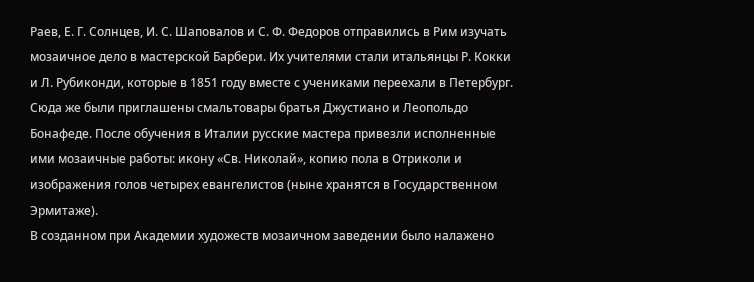Раев, Е. Г. Солнцев, И. С. Шаповалов и С. Ф. Федоров отправились в Рим изучать мозаичное дело в мастерской Барбери. Их учителями стали итальянцы Р. Кокки и Л. Рубиконди, которые в 1851 году вместе с учениками переехали в Петербург. Сюда же были приглашены смальтовары братья Джустиано и Леопольдо Бонафеде. После обучения в Италии русские мастера привезли исполненные ими мозаичные работы: икону «Св. Николай», копию пола в Отриколи и изображения голов четырех евангелистов (ныне хранятся в Государственном Эрмитаже).
В созданном при Академии художеств мозаичном заведении было налажено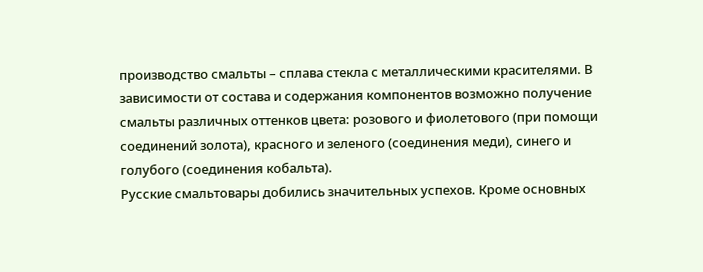производство смальты – сплава стекла с металлическими красителями. В зависимости от состава и содержания компонентов возможно получение смальты различных оттенков цвета: розового и фиолетового (при помощи соединений золота), красного и зеленого (соединения меди), синего и голубого (соединения кобальта).
Русские смальтовары добились значительных успехов. Кроме основных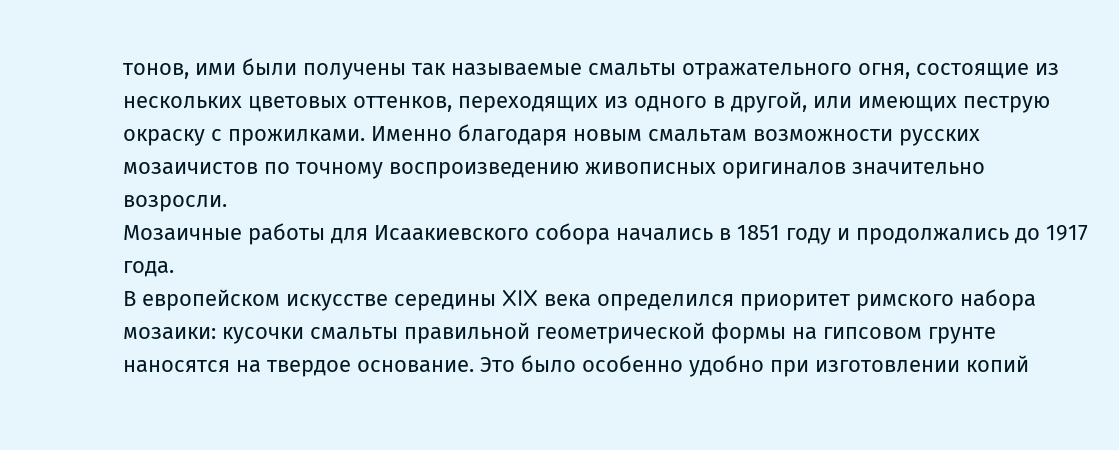тонов, ими были получены так называемые смальты отражательного огня, состоящие из нескольких цветовых оттенков, переходящих из одного в другой, или имеющих пеструю окраску с прожилками. Именно благодаря новым смальтам возможности русских мозаичистов по точному воспроизведению живописных оригиналов значительно возросли.
Мозаичные работы для Исаакиевского собора начались в 1851 году и продолжались до 1917 года.
В европейском искусстве середины XIX века определился приоритет римского набора мозаики: кусочки смальты правильной геометрической формы на гипсовом грунте наносятся на твердое основание. Это было особенно удобно при изготовлении копий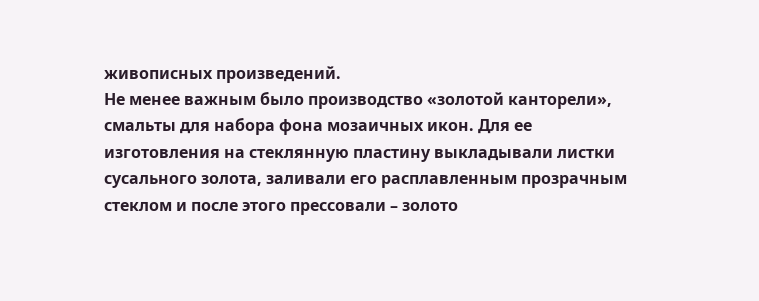живописных произведений.
Не менее важным было производство «золотой канторели», смальты для набора фона мозаичных икон. Для ее изготовления на стеклянную пластину выкладывали листки сусального золота, заливали его расплавленным прозрачным стеклом и после этого прессовали – золото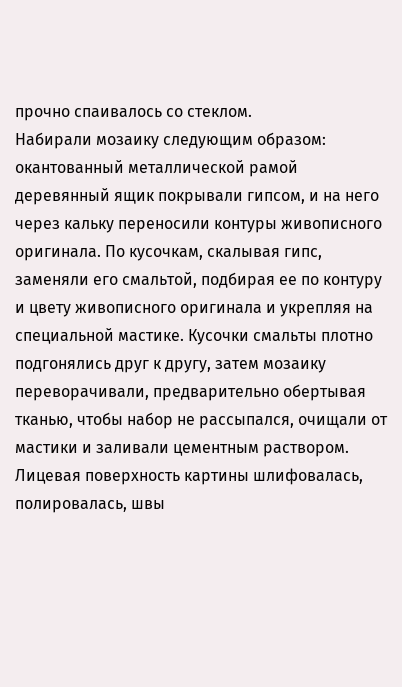прочно спаивалось со стеклом.
Набирали мозаику следующим образом: окантованный металлической рамой деревянный ящик покрывали гипсом, и на него через кальку переносили контуры живописного оригинала. По кусочкам, скалывая гипс, заменяли его смальтой, подбирая ее по контуру и цвету живописного оригинала и укрепляя на специальной мастике. Кусочки смальты плотно подгонялись друг к другу, затем мозаику переворачивали, предварительно обертывая тканью, чтобы набор не рассыпался, очищали от мастики и заливали цементным раствором. Лицевая поверхность картины шлифовалась, полировалась, швы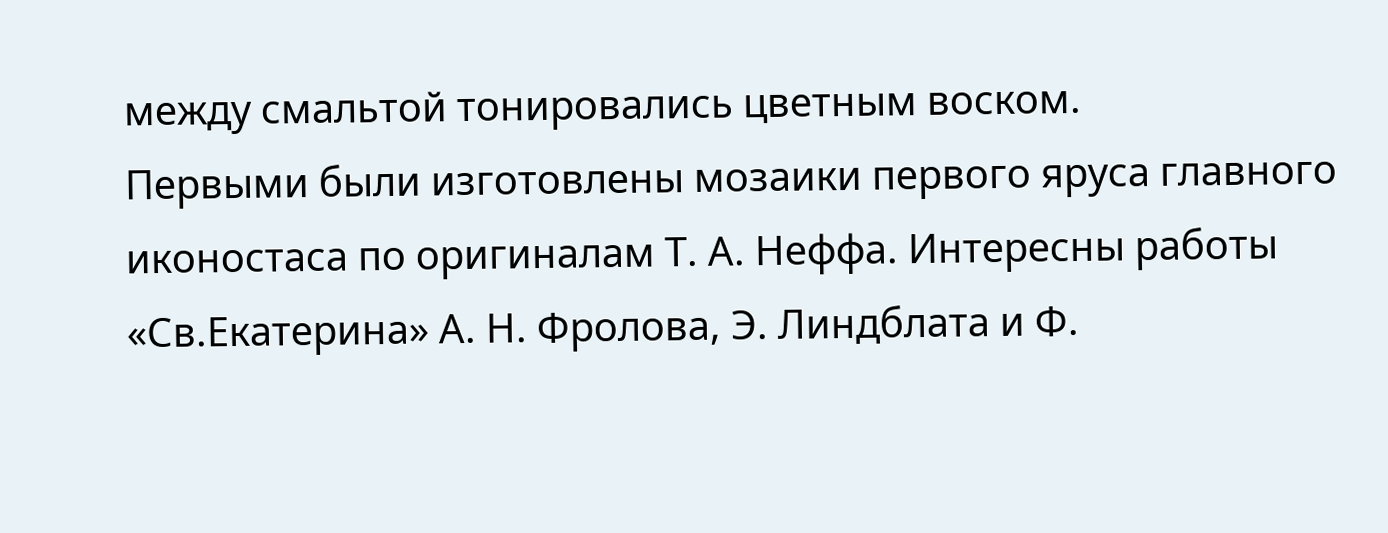между смальтой тонировались цветным воском.
Первыми были изготовлены мозаики первого яруса главного иконостаса по оригиналам Т. А. Неффа. Интересны работы «Св.Екатерина» А. Н. Фролова, Э. Линдблата и Ф.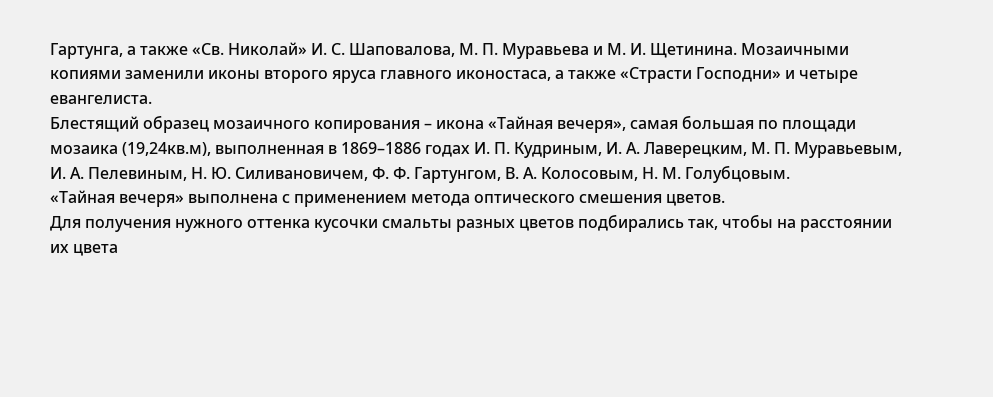Гартунга, а также «Св. Николай» И. С. Шаповалова, М. П. Муравьева и М. И. Щетинина. Мозаичными копиями заменили иконы второго яруса главного иконостаса, а также «Страсти Господни» и четыре евангелиста.
Блестящий образец мозаичного копирования – икона «Тайная вечеря», самая большая по площади мозаика (19,24кв.м), выполненная в 1869–1886 годах И. П. Кудриным, И. А. Лаверецким, М. П. Муравьевым, И. А. Пелевиным, Н. Ю. Силивановичем, Ф. Ф. Гартунгом, В. А. Колосовым, Н. М. Голубцовым.
«Тайная вечеря» выполнена с применением метода оптического смешения цветов.
Для получения нужного оттенка кусочки смальты разных цветов подбирались так, чтобы на расстоянии их цвета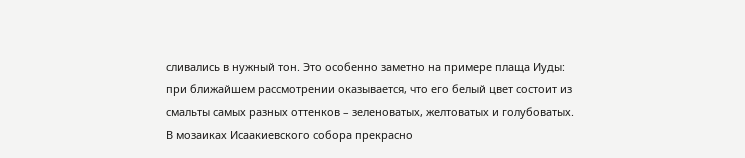сливались в нужный тон. Это особенно заметно на примере плаща Иуды: при ближайшем рассмотрении оказывается, что его белый цвет состоит из смальты самых разных оттенков – зеленоватых, желтоватых и голубоватых.
В мозаиках Исаакиевского собора прекрасно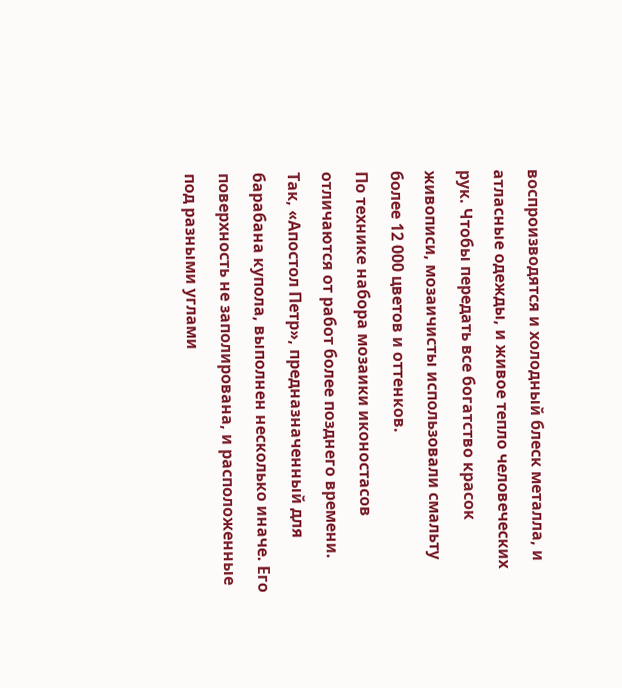воспроизводятся и холодный блеск металла, и атласные одежды, и живое тепло человеческих рук. Чтобы передать все богатство красок живописи, мозаичисты использовали смальту более 12 000 цветов и оттенков.
По технике набора мозаики иконостасов отличаются от работ более позднего времени. Так, «Апостол Петр», предназначенный для барабана купола, выполнен несколько иначе. Его поверхность не заполирована, и расположенные под разными углами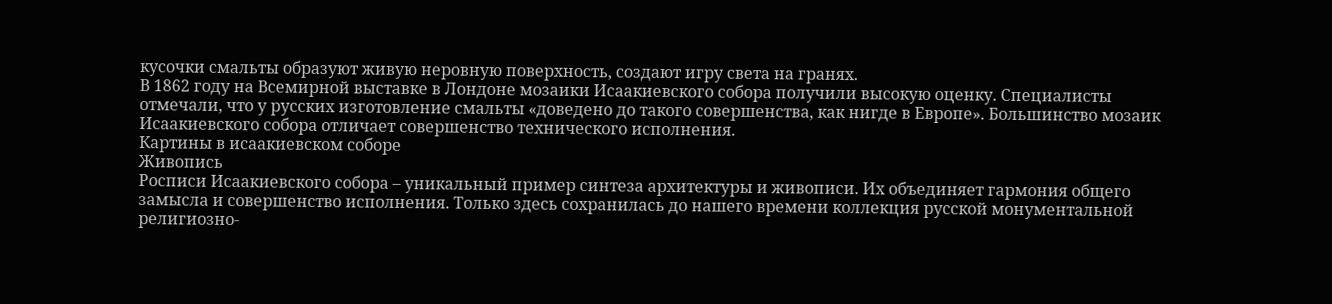кусочки смальты образуют живую неровную поверхность, создают игру света на гранях.
В 1862 году на Всемирной выставке в Лондоне мозаики Исаакиевского собора получили высокую оценку. Специалисты отмечали, что у русских изготовление смальты «доведено до такого совершенства, как нигде в Европе». Большинство мозаик Исаакиевского собора отличает совершенство технического исполнения.
Картины в исаакиевском соборе
Живопись
Росписи Исаакиевского собора – уникальный пример синтеза архитектуры и живописи. Их объединяет гармония общего замысла и совершенство исполнения. Только здесь сохранилась до нашего времени коллекция русской монументальной религиозно-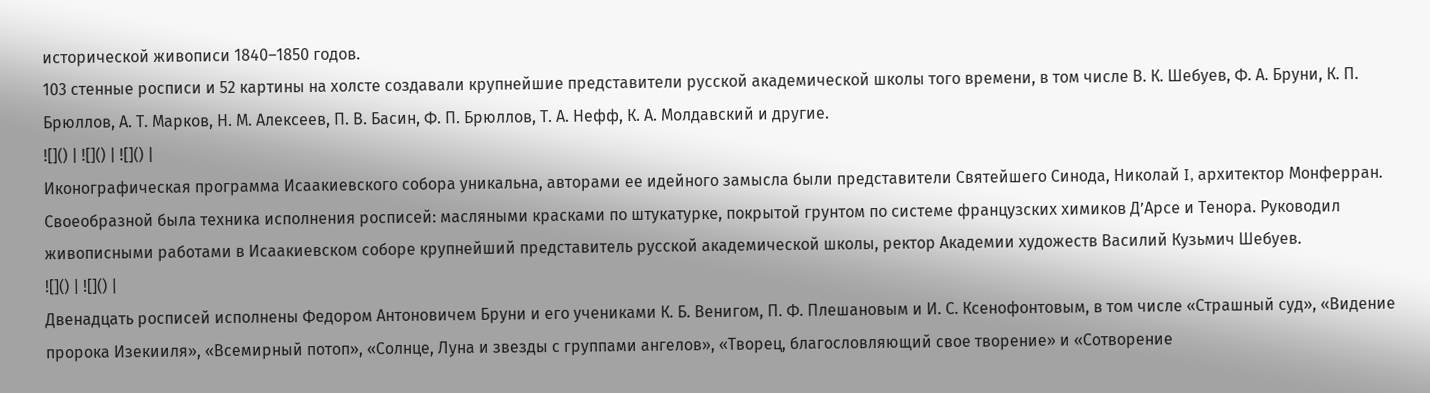исторической живописи 1840–1850 годов.
103 стенные росписи и 52 картины на холсте создавали крупнейшие представители русской академической школы того времени, в том числе В. К. Шебуев, Ф. А. Бруни, К. П. Брюллов, А. Т. Марков, Н. М. Алексеев, П. В. Басин, Ф. П. Брюллов, Т. А. Нефф, К. А. Молдавский и другие.
![]() | ![]() | ![]() |
Иконографическая программа Исаакиевского собора уникальна, авторами ее идейного замысла были представители Святейшего Синода, Николай I, архитектор Монферран. Своеобразной была техника исполнения росписей: масляными красками по штукатурке, покрытой грунтом по системе французских химиков Д’Арсе и Тенора. Руководил живописными работами в Исаакиевском соборе крупнейший представитель русской академической школы, ректор Академии художеств Василий Кузьмич Шебуев.
![]() | ![]() |
Двенадцать росписей исполнены Федором Антоновичем Бруни и его учениками К. Б. Венигом, П. Ф. Плешановым и И. С. Ксенофонтовым, в том числе «Страшный суд», «Видение пророка Изекииля», «Всемирный потоп», «Солнце, Луна и звезды с группами ангелов», «Творец, благословляющий свое творение» и «Сотворение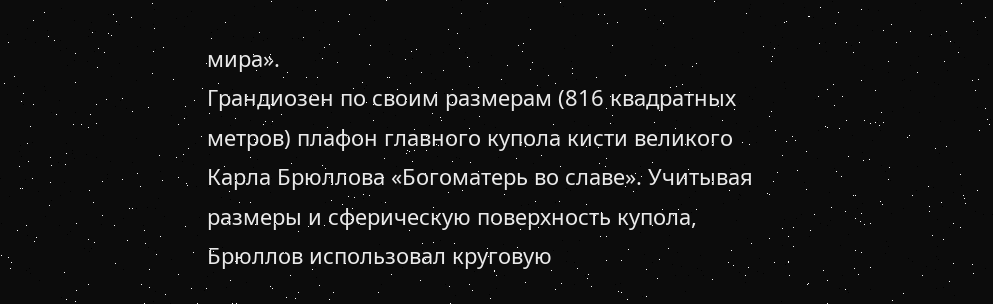мира».
Грандиозен по своим размерам (816 квадратных метров) плафон главного купола кисти великого Карла Брюллова «Богоматерь во славе». Учитывая размеры и сферическую поверхность купола, Брюллов использовал круговую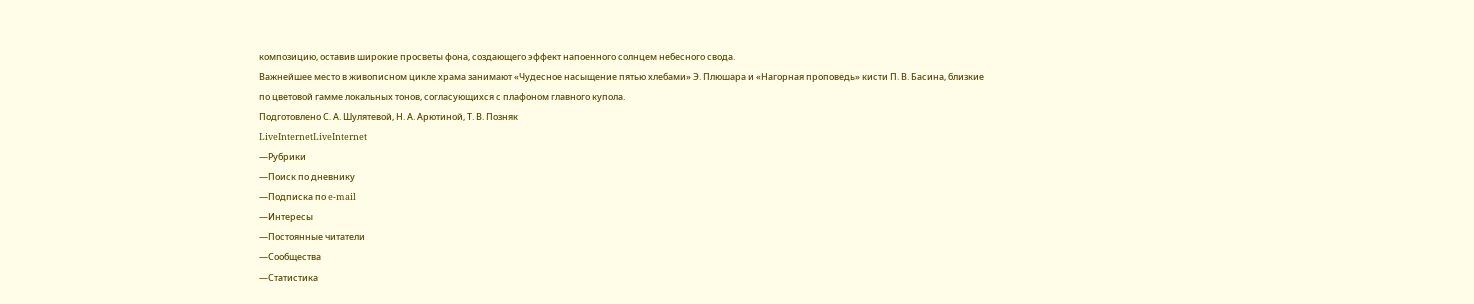композицию, оставив широкие просветы фона, создающего эффект напоенного солнцем небесного свода.
Важнейшее место в живописном цикле храма занимают «Чудесное насыщение пятью хлебами» Э. Плюшара и «Нагорная проповедь» кисти П. В. Басина, близкие по цветовой гамме локальных тонов, согласующихся с плафоном главного купола.
Подготовлено С. А. Шулятевой, Н. А. Арютиной, Т. В. Позняк
LiveInternetLiveInternet
—Рубрики
—Поиск по дневнику
—Подписка по e-mail
—Интересы
—Постоянные читатели
—Сообщества
—Статистика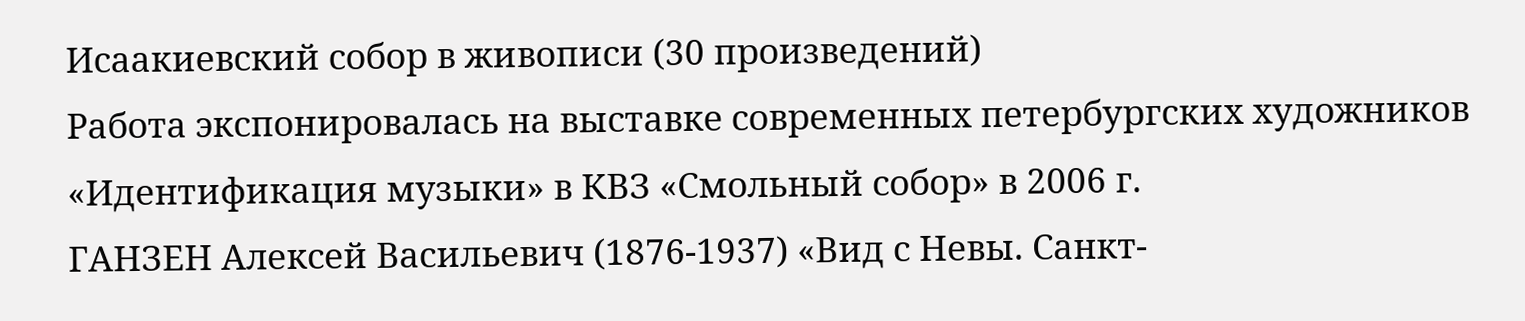Исаакиевский собор в живописи (30 произведений)
Работа экспонировалась на выставке современных петербургских художников «Идентификация музыки» в КВЗ «Смольный собор» в 2006 г.
ГАНЗЕН Алексей Васильевич (1876-1937) «Вид с Невы. Санкт-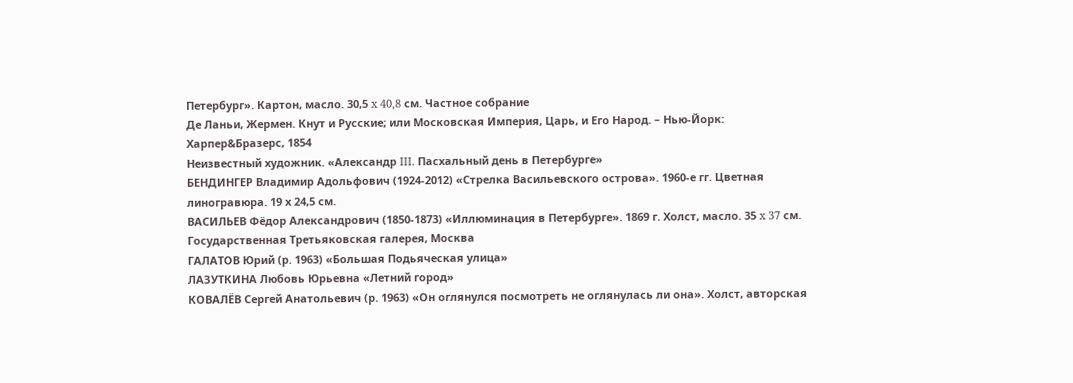Петербург». Картон, масло. 30,5 x 40,8 см. Частное собрание
Де Ланьи, Жермен. Кнут и Русские; или Московская Империя, Царь, и Его Народ. – Нью-Йорк: Харпер&Бразерс, 1854
Неизвестный художник. «Александр III. Пасхальный день в Петербурге»
БЕНДИНГЕР Владимир Адольфович (1924-2012) «Стрелка Васильевского острова». 1960-е гг. Цветная линогравюра. 19 х 24,5 см.
ВАСИЛЬЕВ Фёдор Александрович (1850-1873) «Иллюминация в Петербурге». 1869 г. Холст, масло. 35 x 37 см. Государственная Третьяковская галерея, Москва
ГАЛАТОВ Юрий (р. 1963) «Большая Подьяческая улица»
ЛАЗУТКИНА Любовь Юрьевна «Летний город»
КОВАЛЁВ Сергей Анатольевич (р. 1963) «Он оглянулся посмотреть не оглянулась ли она». Холст, авторская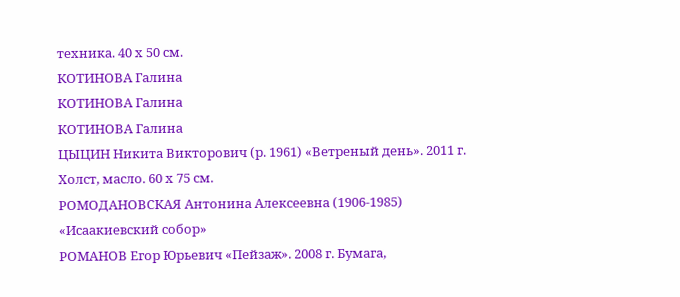техника. 40 х 50 см.
КОТИНОВА Галина
КОТИНОВА Галина
КОТИНОВА Галина
ЦЫЦИН Никита Викторович (р. 1961) «Ветреный день». 2011 г. Холст, масло. 60 х 75 см.
РОМОДАНОВСКАЯ Антонина Алексеевна (1906-1985) «Исаакиевский собор»
РОМАНОВ Егор Юрьевич «Пейзаж». 2008 г. Бумага,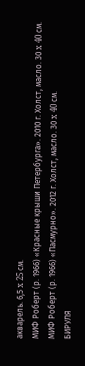акварель. 6,5 x 25 см.
МИФ Роберт (р. 1966) «Красные крыши Петербурга». 2010 г. Холст, масло. 30 x 40 см.
МИФ Роберт (р. 1966) «Пасмурно». 2012 г. Холст, масло. 30 x 40 см.
БИРУЛЯ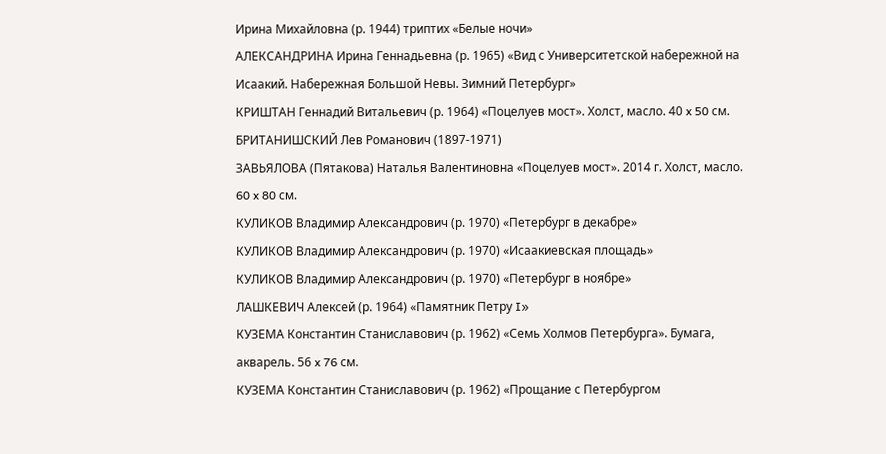Ирина Михайловна (р. 1944) триптих «Белые ночи»
АЛЕКСАНДРИНА Ирина Геннадьевна (р. 1965) «Вид с Университетской набережной на Исаакий. Набережная Большой Невы. Зимний Петербург»
КРИШТАН Геннадий Витальевич (р. 1964) «Поцелуев мост». Холст, масло. 40 x 50 см.
БРИТАНИШСКИЙ Лев Романович (1897-1971)
ЗАВЬЯЛОВА (Пятакова) Наталья Валентиновна «Поцелуев мост». 2014 г. Холст, масло. 60 x 80 см.
КУЛИКОВ Владимир Александрович (р. 1970) «Петербург в декабре»
КУЛИКОВ Владимир Александрович (р. 1970) «Исаакиевская площадь»
КУЛИКОВ Владимир Александрович (р. 1970) «Петербург в ноябре»
ЛАШКЕВИЧ Алексей (р. 1964) «Памятник Петру I»
КУЗЕМА Константин Станиславович (р. 1962) «Семь Холмов Петербурга». Бумага, акварель. 56 x 76 см.
КУЗЕМА Константин Станиславович (р. 1962) «Прощание с Петербургом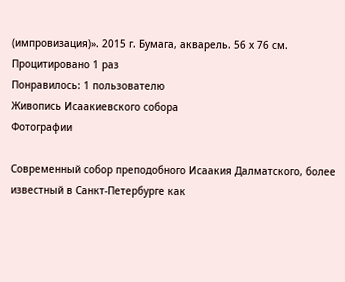(импровизация)». 2015 г. Бумага, акварель. 56 х 76 см.
Процитировано 1 раз
Понравилось: 1 пользователю
Живопись Исаакиевского собора
Фотографии

Современный собор преподобного Исаакия Далматского, более известный в Санкт-Петербурге как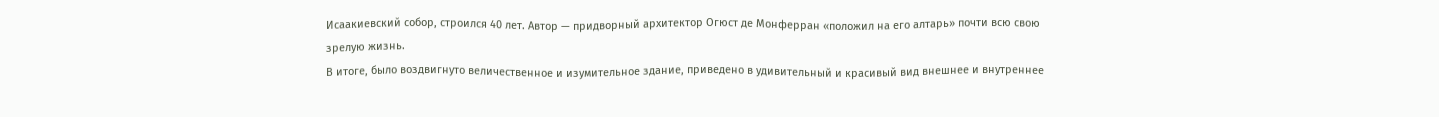Исаакиевский собор, строился 40 лет. Автор — придворный архитектор Огюст де Монферран «положил на его алтарь» почти всю свою зрелую жизнь.
В итоге, было воздвигнуто величественное и изумительное здание, приведено в удивительный и красивый вид внешнее и внутреннее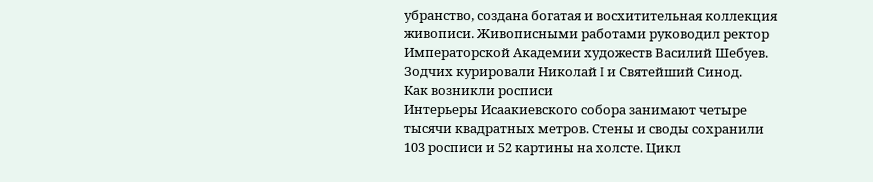убранство, создана богатая и восхитительная коллекция живописи. Живописными работами руководил ректор Императорской Академии художеств Василий Шебуев. Зодчих курировали Николай I и Святейший Синод.
Как возникли росписи
Интерьеры Исаакиевского собора занимают четыре тысячи квадратных метров. Стены и своды сохранили 103 росписи и 52 картины на холсте. Цикл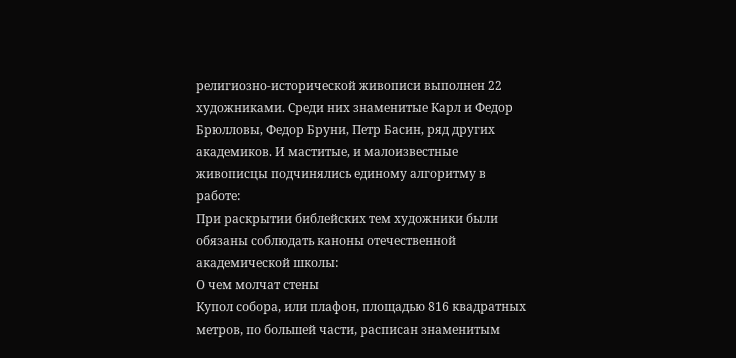религиозно-исторической живописи выполнен 22 художниками. Среди них знаменитые Карл и Федор Брюлловы, Федор Бруни, Петр Басин, ряд других академиков. И маститые, и малоизвестные живописцы подчинялись единому алгоритму в работе:
При раскрытии библейских тем художники были обязаны соблюдать каноны отечественной академической школы:
О чем молчат стены
Купол собора, или плафон, площадью 816 квадратных метров, по большей части, расписан знаменитым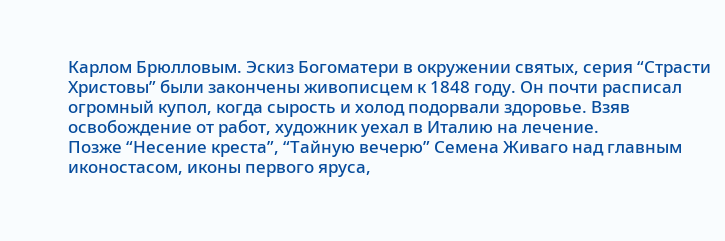Карлом Брюлловым. Эскиз Богоматери в окружении святых, серия “Страсти Христовы” были закончены живописцем к 1848 году. Он почти расписал огромный купол, когда сырость и холод подорвали здоровье. Взяв освобождение от работ, художник уехал в Италию на лечение.
Позже “Несение креста”, “Тайную вечерю” Семена Живаго над главным иконостасом, иконы первого яруса,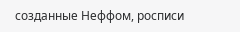созданные Неффом, росписи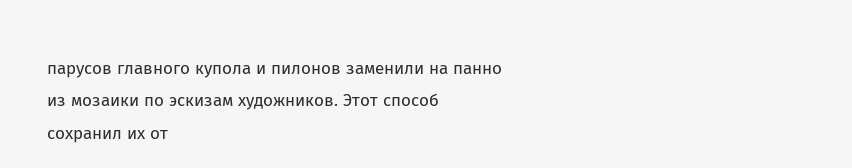парусов главного купола и пилонов заменили на панно из мозаики по эскизам художников. Этот способ сохранил их от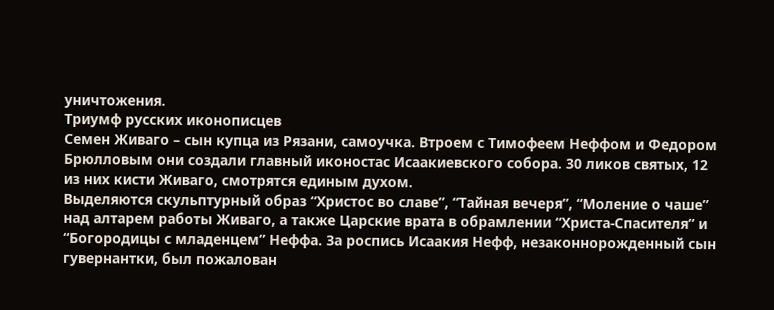уничтожения.
Триумф русских иконописцев
Семен Живаго – сын купца из Рязани, самоучка. Втроем с Тимофеем Неффом и Федором Брюлловым они создали главный иконостас Исаакиевского собора. 30 ликов святых, 12 из них кисти Живаго, смотрятся единым духом.
Выделяются скульптурный образ “Христос во славе”, “Тайная вечеря”, “Моление о чаше” над алтарем работы Живаго, а также Царские врата в обрамлении “Христа-Спасителя” и “Богородицы с младенцем” Неффа. За роспись Исаакия Нефф, незаконнорожденный сын гувернантки, был пожалован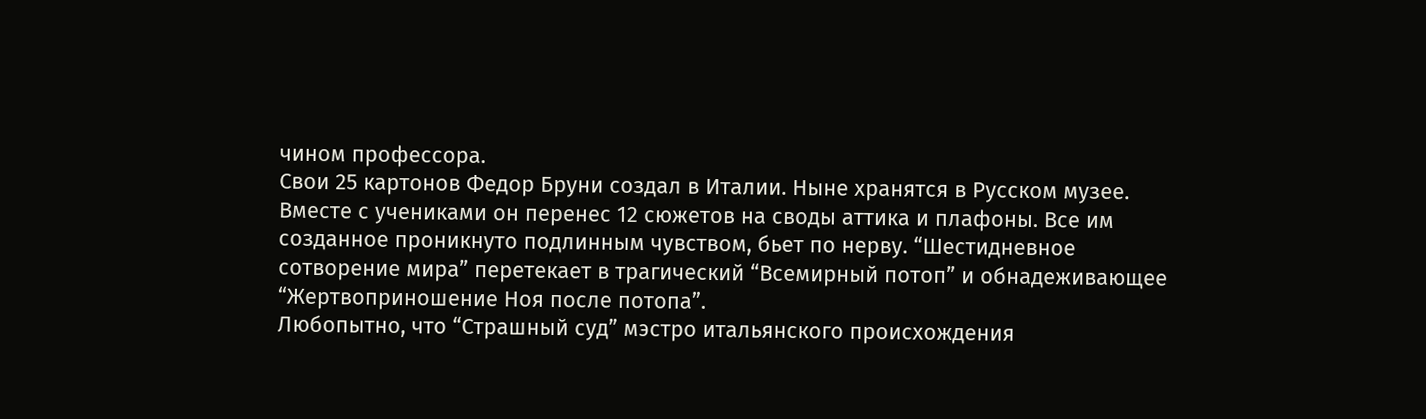чином профессора.
Свои 25 картонов Федор Бруни создал в Италии. Ныне хранятся в Русском музее. Вместе с учениками он перенес 12 сюжетов на своды аттика и плафоны. Все им созданное проникнуто подлинным чувством, бьет по нерву. “Шестидневное сотворение мира” перетекает в трагический “Всемирный потоп” и обнадеживающее “Жертвоприношение Ноя после потопа”.
Любопытно, что “Страшный суд” мэстро итальянского происхождения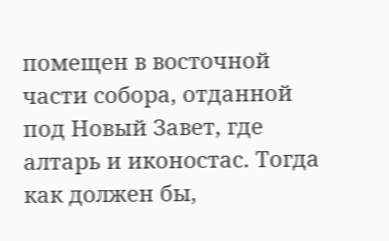помещен в восточной части собора, отданной под Новый Завет, где алтарь и иконостас. Тогда как должен бы,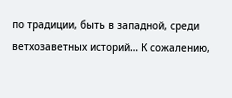по традиции, быть в западной, среди ветхозаветных историй… К сожалению,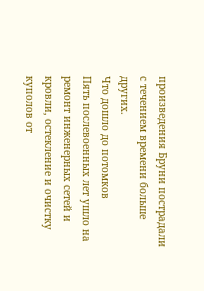произведения Бруни пострадали с течением времени больше других.
Что дошло до потомков
Пять послевоенных лет ушло на ремонт инженерных сетей и кровли, остекление и очистку куполов от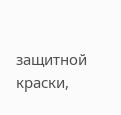защитной краски,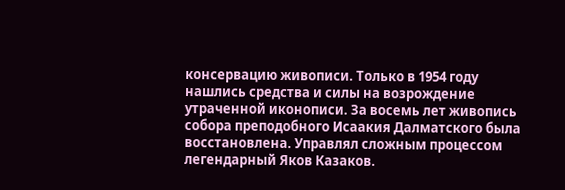консервацию живописи. Только в 1954 году нашлись средства и силы на возрождение утраченной иконописи. За восемь лет живопись собора преподобного Исаакия Далматского была восстановлена. Управлял сложным процессом легендарный Яков Казаков.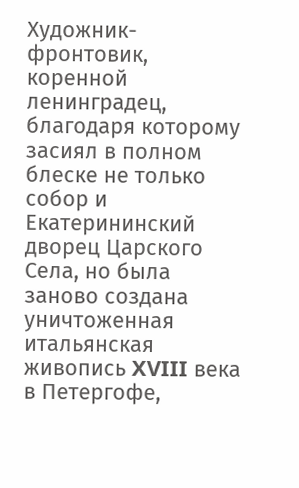Художник-фронтовик, коренной ленинградец, благодаря которому засиял в полном блеске не только собор и Екатерининский дворец Царского Села, но была заново создана уничтоженная итальянская живопись XVIII века в Петергофе,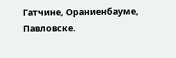Гатчине, Ораниенбауме, Павловске.